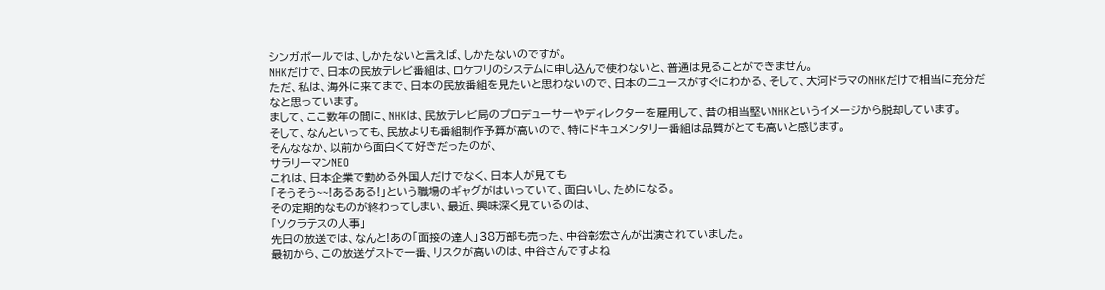シンガポールでは、しかたないと言えば、しかたないのですが。
NHKだけで、日本の民放テレビ番組は、ロケフリのシステムに申し込んで使わないと、普通は見ることができません。
ただ、私は、海外に来てまで、日本の民放番組を見たいと思わないので、日本のニュースがすぐにわかる、そして、大河ドラマのNHKだけで相当に充分だなと思っています。
まして、ここ数年の間に、NHKは、民放テレビ局のプロデューサーやディレクターを雇用して、昔の相当堅いNHKというイメージから脱却しています。
そして、なんといっても、民放よりも番組制作予算が高いので、特にドキュメンタリー番組は品質がとても高いと感じます。
そんななか、以前から面白くて好きだったのが、
サラリーマンNEO
これは、日本企業で勤める外国人だけでなく、日本人が見ても
「そうそう~~!あるある!」という職場のギャグがはいっていて、面白いし、ためになる。
その定期的なものが終わってしまい、最近、興味深く見ているのは、
「ソクラテスの人事」
先日の放送では、なんと!あの「面接の達人」38万部も売った、中谷彰宏さんが出演されていました。
最初から、この放送ゲストで一番、リスクが高いのは、中谷さんですよね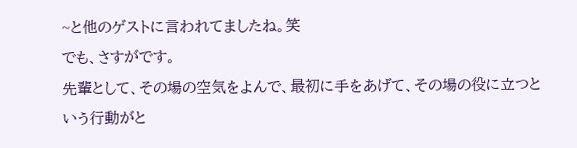~と他のゲストに言われてましたね。笑
でも、さすがです。
先輩として、その場の空気をよんで、最初に手をあげて、その場の役に立つという行動がと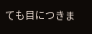ても目につきま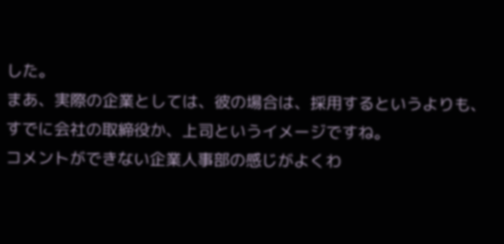した。
まあ、実際の企業としては、彼の場合は、採用するというよりも、すでに会社の取締役か、上司というイメージですね。
コメントができない企業人事部の感じがよくわ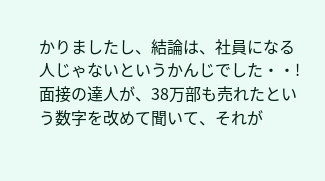かりましたし、結論は、社員になる人じゃないというかんじでした・・!
面接の達人が、38万部も売れたという数字を改めて聞いて、それが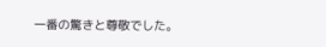一番の驚きと尊敬でした。